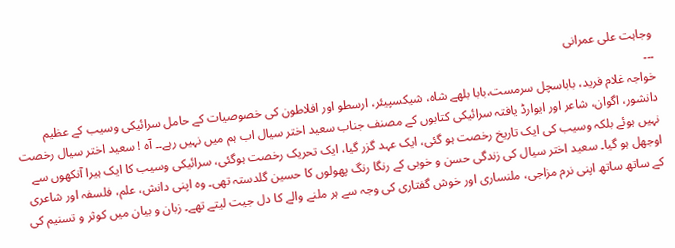وجاہت علی عمرانی
۔۔۔
خواجہ غلام فرید، باباسچل سرمست،بابا بلھے شاہ، شیکسپیئر، ارسطو اور افلاطون کی خصوصیات کے حامل سرائیکی وسیب کے عظیم دانشور، اگوان، شاعر اور ایوارڈ یافتہ سرائیکی کتابوں کے مصنف جناب سعید اختر سیال اب ہم میں نہیں رہے۔۔ آہ ! سعید اختر سیال رخصت نہیں ہوئے بلکہ وسیب کی ایک تاریخ رخصت ہو گئی، ایک عہد گزر گیا، ایک تحریک رخصت ہوگئی، سرائیکی وسیب کا ایک ہیرا آنکھوں سے اوجھل ہو گیا۔ سعید اختر سیال کی زندگی حسن و خوبی کے رنگا رنگ پھولوں کا حسین گلدستہ تھی۔ وہ اپنی دانش، علم، فلسفہ اور شاعری کے ساتھ ساتھ اپنی نرم مزاجی، ملنساری اور خوش گفتاری کی وجہ سے ہر ملنے والے کا دل جیت لیتے تھے۔ زبان و بیان میں کوثر و تسنیم کی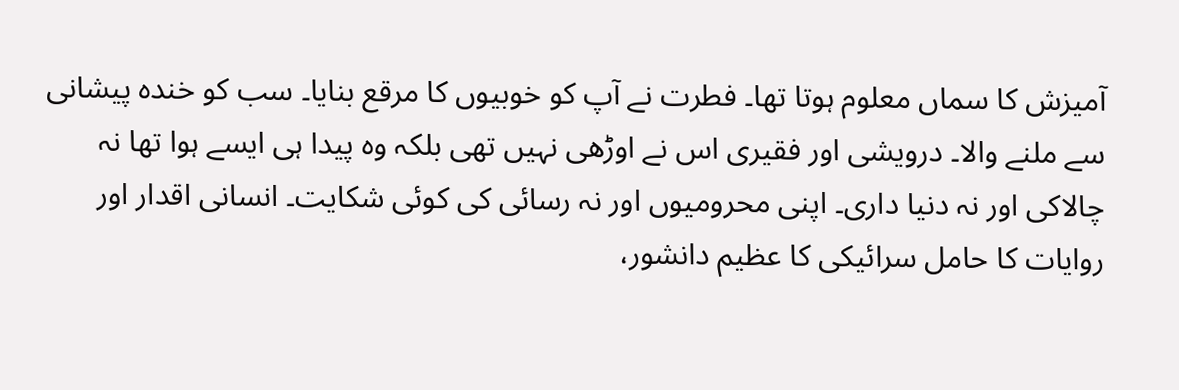آمیزش کا سماں معلوم ہوتا تھا۔ فطرت نے آپ کو خوبیوں کا مرقع بنایا۔ سب کو خندہ پیشانی سے ملنے والا۔ درویشی اور فقیری اس نے اوڑھی نہیں تھی بلکہ وہ پیدا ہی ایسے ہوا تھا نہ چالاکی اور نہ دنیا داری۔ اپنی محرومیوں اور نہ رسائی کی کوئی شکایت۔ انسانی اقدار اور روایات کا حامل سرائیکی کا عظیم دانشور،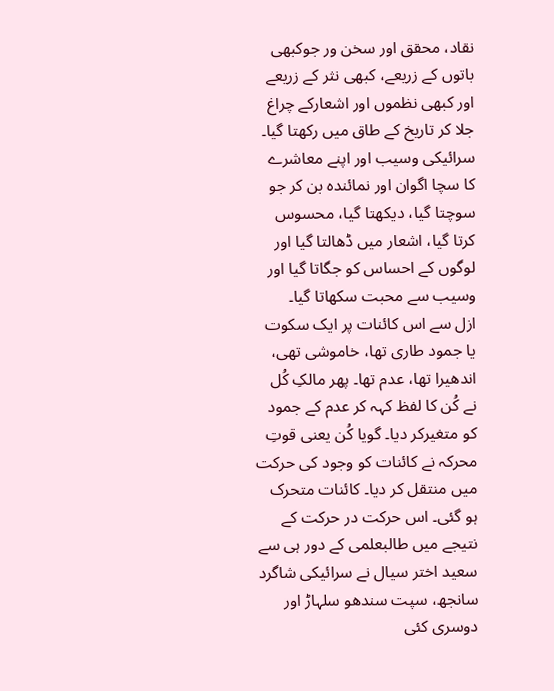نقاد، محقق اور سخن ور جوکبھی باتوں کے زریعے، کبھی نثر کے زریعے اور کبھی نظموں اور اشعارکے چراغ جلا کر تاریخ کے طاق میں رکھتا گیا۔ سرائیکی وسیب اور اپنے معاشرے کا سچا اگوان اور نمائندہ بن کر جو سوچتا گیا، دیکھتا گیا، محسوس کرتا گیا، اشعار میں ڈھالتا گیا اور لوگوں کے احساس کو جگاتا گیا اور وسیب سے محبت سکھاتا گیا۔
ازل سے اس کائنات پر ایک سکوت یا جمود طاری تھا، خاموشی تھی، اندھیرا تھا، عدم تھا۔ پھر مالکِ کُل نے کُن کا لفظ کہہ کر عدم کے جمود کو متغیرکر دیا۔ گویا کُن یعنی قوتِ محرکہ نے کائنات کو وجود کی حرکت میں منتقل کر دیا۔ کائنات متحرک ہو گئی۔ اس حرکت در حرکت کے نتیجے میں طالبعلمی کے دور ہی سے سعید اختر سیال نے سرائیکی شاگرد سانجھ، سپت سندھو سلہاڑ اور دوسری کئی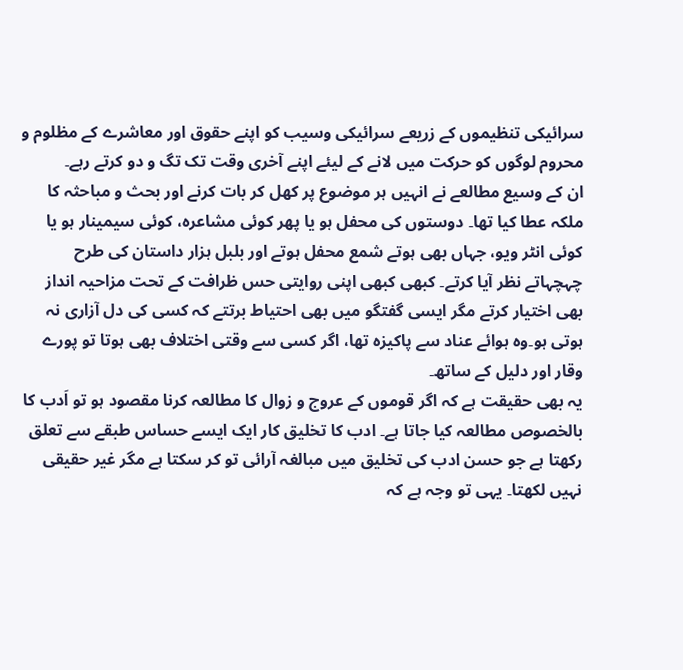سرائیکی تنظیموں کے زریعے سرائیکی وسیب کو اپنے حقوق اور معاشرے کے مظلوم و محروم لوگوں کو حرکت میں لانے کے لیئے اپنے آخری وقت تک تگ و دو کرتے رہے۔
ان کے وسیع مطالعے نے انہیں ہر موضوع پر کھل کر بات کرنے اور بحث و مباحثہ کا ملکہ عطا کیا تھا۔ دوستوں کی محفل ہو یا پھر کوئی مشاعرہ، کوئی سیمینار ہو یا کوئی انٹر ویو، جہاں بھی ہوتے شمع محفل ہوتے اور بلبل ہزار داستان کی طرح چہچہاتے نظر آیا کرتے۔ کبھی کبھی اپنی روایتی حس ظرافت کے تحت مزاحیہ انداز بھی اختیار کرتے مگر ایسی گفتگو میں بھی احتیاط برتتے کہ کسی کی دل آزاری نہ ہوتی ہو۔وہ ہوائے عناد سے پاکیزہ تھا، اگر کسی سے وقتی اختلاف بھی ہوتا تو پورے وقار اور دلیل کے ساتھ۔
یہ بھی حقیقت ہے کہ اگر قوموں کے عروج و زوال کا مطالعہ کرنا مقصود ہو تو اَدب کا بالخصوص مطالعہ کیا جاتا ہے۔ ادب کا تخلیق کار ایک ایسے حساس طبقے سے تعلق رکھتا ہے جو حسن ادب کی تخلیق میں مبالغہ آرائی تو کر سکتا ہے مگر غیر حقیقی نہیں لکھتا۔ یہی تو وجہ ہے کہ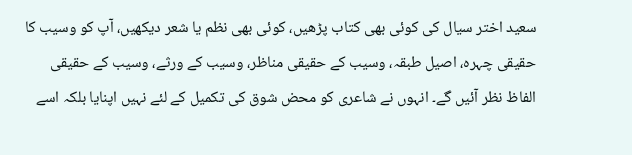سعید اختر سیال کی کوئی بھی کتاب پڑھیں، کوئی بھی نظم یا شعر دیکھیں، آپ کو وسیب کا حقیقی چہرہ، اصیل طبقہ، وسیب کے حقیقی مناظر، وسیب کے ورثے، وسیب کے حقیقی الفاظ نظر آئیں گے۔ انہوں نے شاعری کو محض شوق کی تکمیل کے لئے نہیں اپنایا بلکہ اسے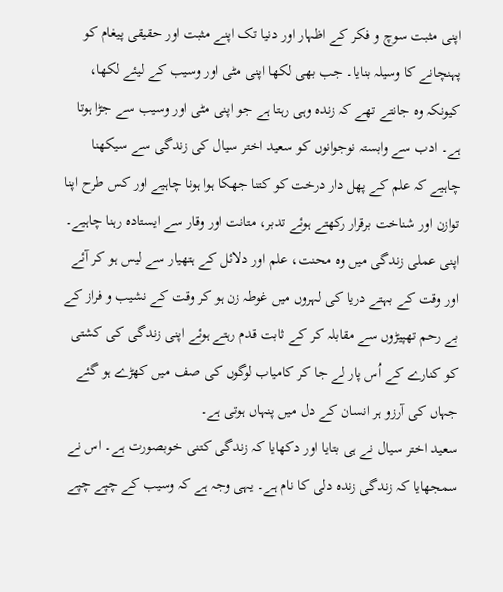اپنی مثبت سوچ و فکر کے اظہار اور دنیا تک اپنے مثبت اور حقیقی پیغام کو پہنچانے کا وسیلہ بنایا۔ جب بھی لکھا اپنی مٹی اور وسیب کے لیئے لکھا، کیونکہ وہ جانتے تھے کہ زندہ وہی رہتا ہے جو اپنی مٹی اور وسیب سے جڑا ہوتا ہے۔ ادب سے وابستہ نوجوانوں کو سعید اختر سیال کی زندگی سے سیکھنا چاہیے کہ علم کے پھل دار درخت کو کتنا جھکا ہوا ہونا چاہیے اور کس طرح اپنا توازن اور شناخت برقرار رکھتے ہوئے تدبر، متانت اور وقار سے ایستادہ رہنا چاہیے۔
اپنی عملی زندگی میں وہ محنت، علم اور دلائل کے ہتھیار سے لیس ہو کر آئے اور وقت کے بہتے دریا کی لہروں میں غوطہ زن ہو کر وقت کے نشیب و فراز کے بے رحم تھپیڑوں سے مقابلہ کر کے ثابت قدم رہتے ہوئے اپنی زندگی کی کشتی کو کنارے کے اُس پار لے جا کر کامیاب لوگوں کی صف میں کھڑے ہو گئے جہاں کی آرزو ہر انسان کے دل میں پنہاں ہوتی ہے۔
سعید اختر سیال نے ہی بتایا اور دکھایا کہ زندگی کتنی خوبصورت ہے۔ اس نے سمجھایا کہ زندگی زندہ دلی کا نام ہے۔ یہی وجہ ہے کہ وسیب کے چپے چپے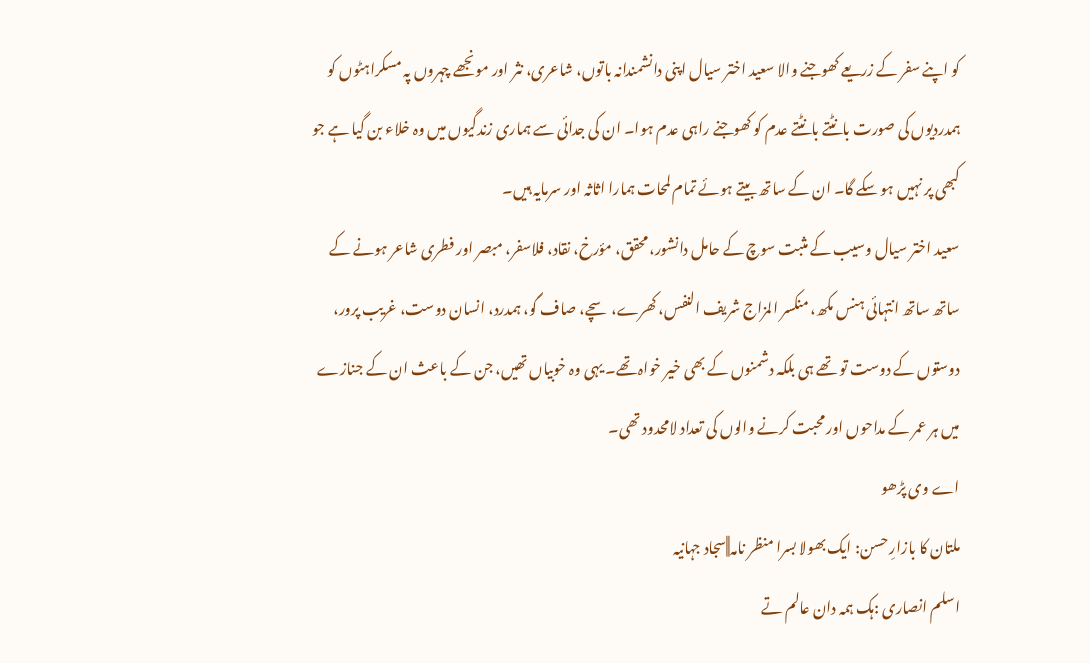کو اپنے سفر کے زریعے کھوجنے والا سعید اختر سیال اپنی دانشمندانہ باتوں، شاعری، نثر اور مونجھے چہروں پہ مسکراہٹوں کو ہمدردیوں کی صورت بانٹتے بانٹتے عدم کو کھوجنے راہی عدم ہوا۔ ان کی جدائی سے ہماری زندگیوں میں وہ خلاء بن گیا ہے جو کبھی پر نہیں ہو سکے گا۔ ان کے ساتھ بیتے ہوئے تمام لمحات ہمارا اثاثہ اور سرمایہ ہیں۔
سعید اختر سیال وسیب کے مثبت سوچ کے حامل دانشور، محقق، مؤرخ، نقاد، فلاسفر، مبصر اور فطری شاعر ہونے کے ساتھ ساتھ انتہائی ہنس مکھ، منکسر المزاج شریف النفس، کھرے، سچے، صاف گو، ہمدرد، انسان دوست، غریب پرور، دوستوں کے دوست تو تھے ہی بلکہ دشمنوں کے بھی خیر خواہ تھے۔ یہی وہ خوبیاں تھیں، جن کے باعث ان کے جنازے میں ہر عمر کے مداحوں اور محبت کرنے والوں کی تعداد لامحدود تھی۔
اے وی پڑھو
ملتان کا بازارِ حسن: ایک بھولا بسرا منظر نامہ||سجاد جہانیہ
اسلم انصاری :ہک ہمہ دان عالم تے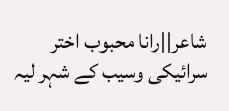شاعر||رانا محبوب اختر
سرائیکی وسیب کے شہر لیہ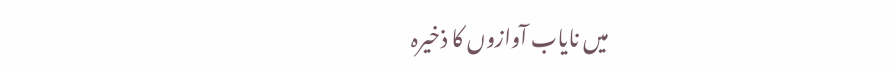میں نایاب آوازوں کا ذخیرہ